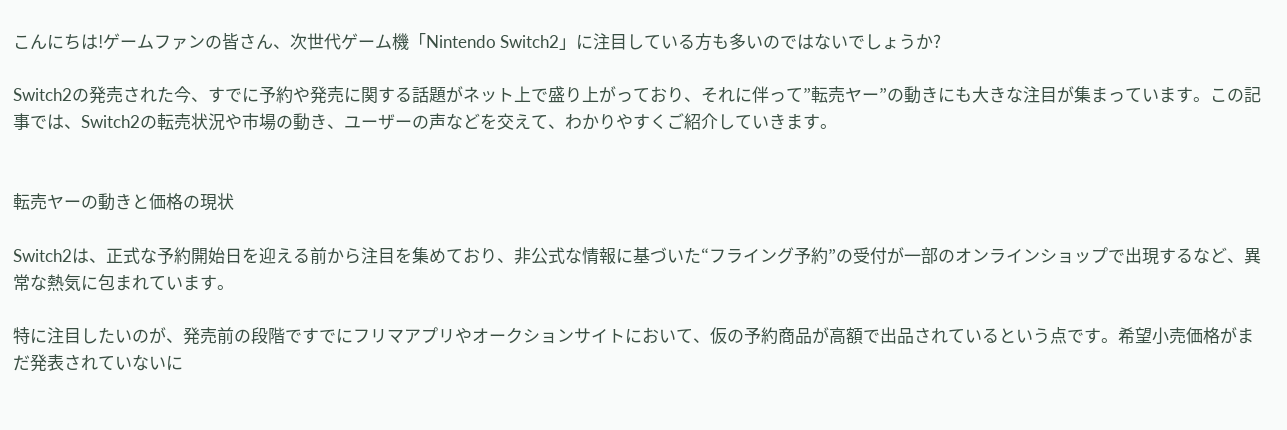こんにちは!ゲームファンの皆さん、次世代ゲーム機「Nintendo Switch2」に注目している方も多いのではないでしょうか?

Switch2の発売された今、すでに予約や発売に関する話題がネット上で盛り上がっており、それに伴って”転売ヤー”の動きにも大きな注目が集まっています。この記事では、Switch2の転売状況や市場の動き、ユーザーの声などを交えて、わかりやすくご紹介していきます。


転売ヤーの動きと価格の現状

Switch2は、正式な予約開始日を迎える前から注目を集めており、非公式な情報に基づいた“フライング予約”の受付が一部のオンラインショップで出現するなど、異常な熱気に包まれています。

特に注目したいのが、発売前の段階ですでにフリマアプリやオークションサイトにおいて、仮の予約商品が高額で出品されているという点です。希望小売価格がまだ発表されていないに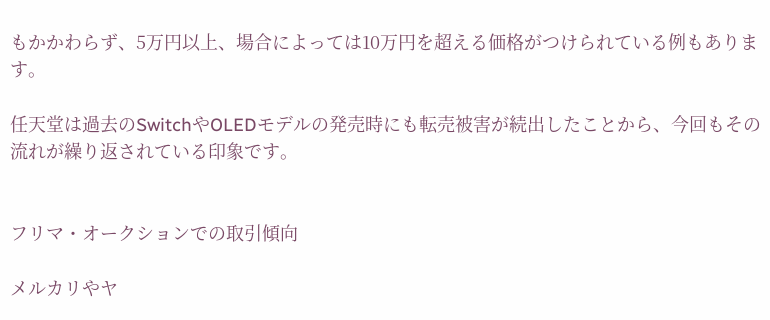もかかわらず、5万円以上、場合によっては10万円を超える価格がつけられている例もあります。

任天堂は過去のSwitchやOLEDモデルの発売時にも転売被害が続出したことから、今回もその流れが繰り返されている印象です。


フリマ・オークションでの取引傾向

メルカリやヤ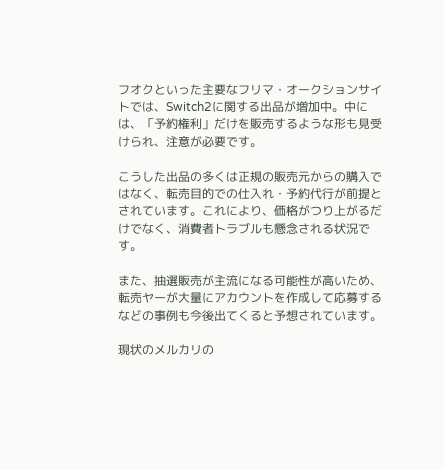フオクといった主要なフリマ・オークションサイトでは、Switch2に関する出品が増加中。中には、「予約権利」だけを販売するような形も見受けられ、注意が必要です。

こうした出品の多くは正規の販売元からの購入ではなく、転売目的での仕入れ・予約代行が前提とされています。これにより、価格がつり上がるだけでなく、消費者トラブルも懸念される状況です。

また、抽選販売が主流になる可能性が高いため、転売ヤーが大量にアカウントを作成して応募するなどの事例も今後出てくると予想されています。

現状のメルカリの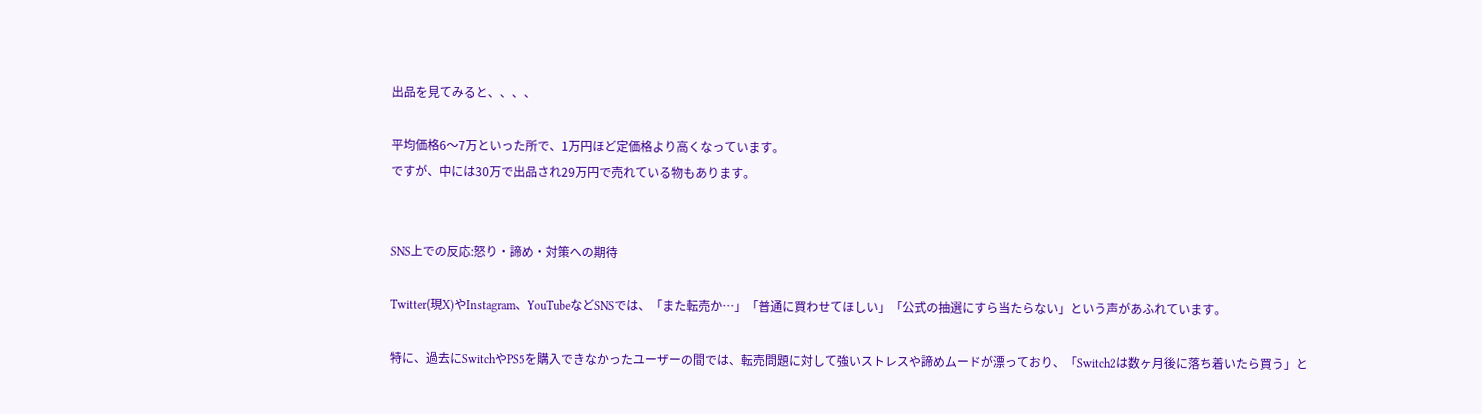出品を見てみると、、、、

平均価格6〜7万といった所で、1万円ほど定価格より高くなっています。
ですが、中には30万で出品され29万円で売れている物もあります。


SNS上での反応:怒り・諦め・対策への期待

Twitter(現X)やInstagram、YouTubeなどSNSでは、「また転売か…」「普通に買わせてほしい」「公式の抽選にすら当たらない」という声があふれています。

特に、過去にSwitchやPS5を購入できなかったユーザーの間では、転売問題に対して強いストレスや諦めムードが漂っており、「Switch2は数ヶ月後に落ち着いたら買う」と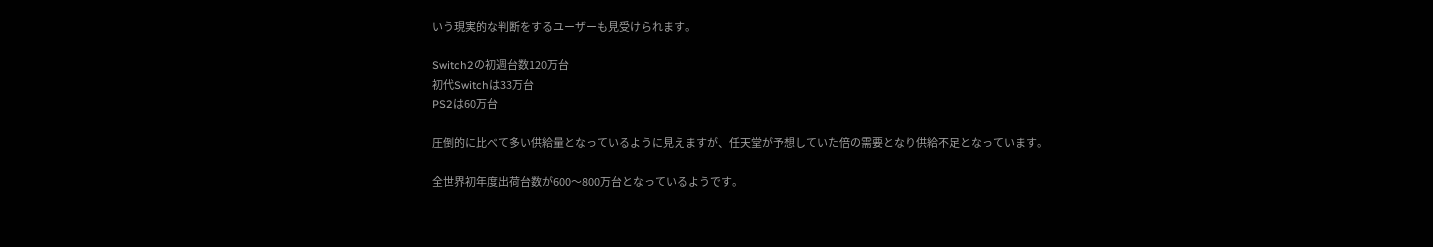いう現実的な判断をするユーザーも見受けられます。

Switch2の初週台数120万台
初代Switchは33万台
PS2は60万台

圧倒的に比べて多い供給量となっているように見えますが、任天堂が予想していた倍の需要となり供給不足となっています。

全世界初年度出荷台数が600〜800万台となっているようです。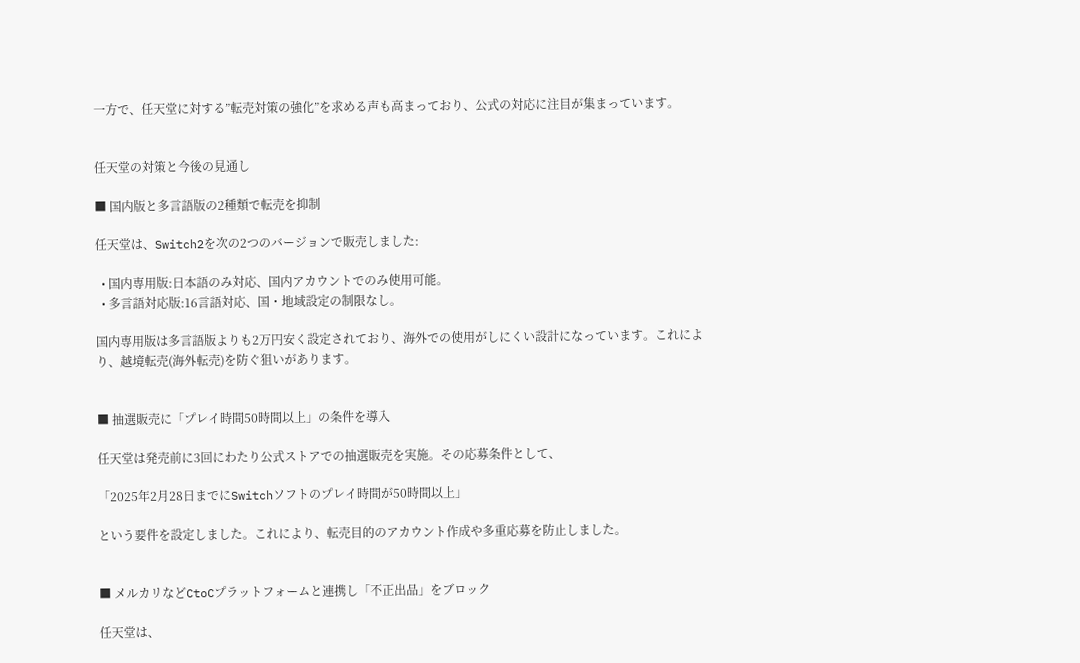一方で、任天堂に対する”転売対策の強化”を求める声も高まっており、公式の対応に注目が集まっています。


任天堂の対策と今後の見通し

■ 国内版と多言語版の2種類で転売を抑制

任天堂は、Switch2を次の2つのバージョンで販売しました:

  • 国内専用版:日本語のみ対応、国内アカウントでのみ使用可能。
  • 多言語対応版:16言語対応、国・地域設定の制限なし。

国内専用版は多言語版よりも2万円安く設定されており、海外での使用がしにくい設計になっています。これにより、越境転売(海外転売)を防ぐ狙いがあります。


■ 抽選販売に「プレイ時間50時間以上」の条件を導入

任天堂は発売前に3回にわたり公式ストアでの抽選販売を実施。その応募条件として、

「2025年2月28日までにSwitchソフトのプレイ時間が50時間以上」

という要件を設定しました。これにより、転売目的のアカウント作成や多重応募を防止しました。


■ メルカリなどCtoCプラットフォームと連携し「不正出品」をブロック

任天堂は、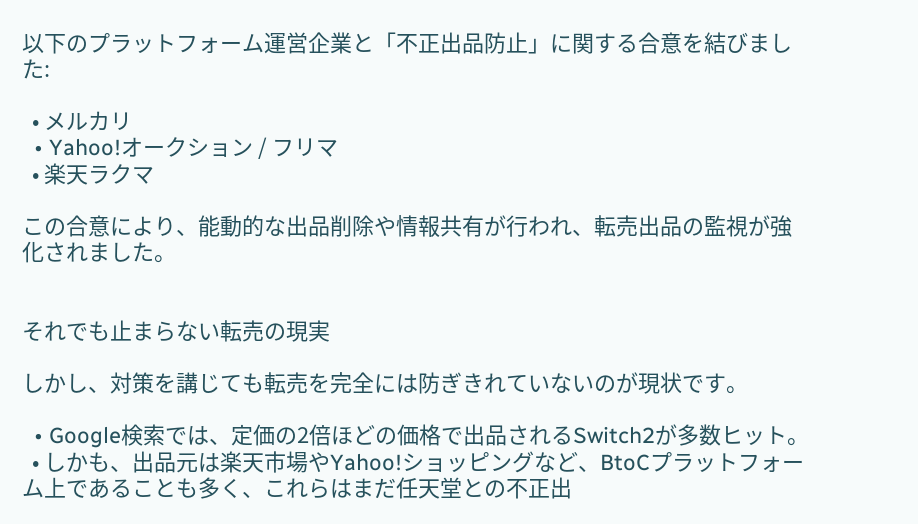以下のプラットフォーム運営企業と「不正出品防止」に関する合意を結びました:

  • メルカリ
  • Yahoo!オークション / フリマ
  • 楽天ラクマ

この合意により、能動的な出品削除や情報共有が行われ、転売出品の監視が強化されました。


それでも止まらない転売の現実

しかし、対策を講じても転売を完全には防ぎきれていないのが現状です。

  • Google検索では、定価の2倍ほどの価格で出品されるSwitch2が多数ヒット。
  • しかも、出品元は楽天市場やYahoo!ショッピングなど、BtoCプラットフォーム上であることも多く、これらはまだ任天堂との不正出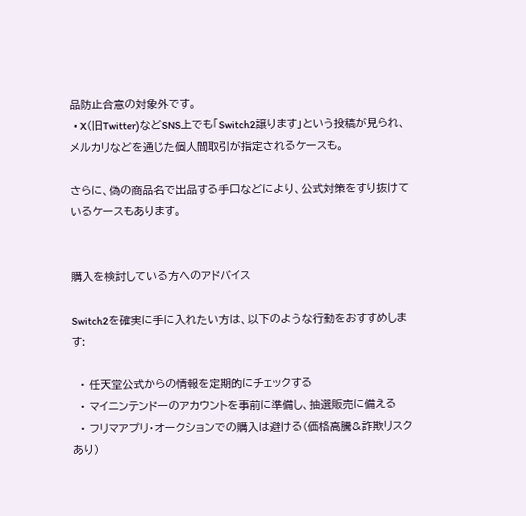品防止合意の対象外です。
  • X(旧Twitter)などSNS上でも「Switch2譲ります」という投稿が見られ、メルカリなどを通じた個人間取引が指定されるケースも。

さらに、偽の商品名で出品する手口などにより、公式対策をすり抜けているケースもあります。


購入を検討している方へのアドバイス

Switch2を確実に手に入れたい方は、以下のような行動をおすすめします:

  • 任天堂公式からの情報を定期的にチェックする
  • マイニンテンドーのアカウントを事前に準備し、抽選販売に備える
  • フリマアプリ・オークションでの購入は避ける(価格高騰&詐欺リスクあり)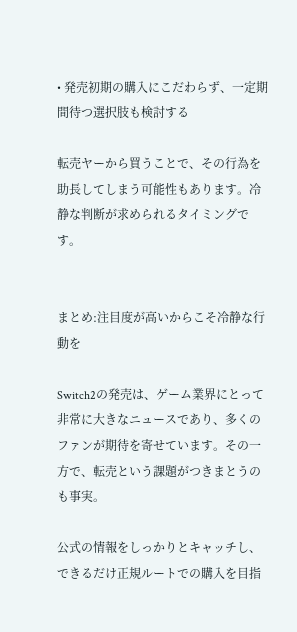• 発売初期の購入にこだわらず、一定期間待つ選択肢も検討する

転売ヤーから買うことで、その行為を助長してしまう可能性もあります。冷静な判断が求められるタイミングです。


まとめ:注目度が高いからこそ冷静な行動を

Switch2の発売は、ゲーム業界にとって非常に大きなニュースであり、多くのファンが期待を寄せています。その一方で、転売という課題がつきまとうのも事実。

公式の情報をしっかりとキャッチし、できるだけ正規ルートでの購入を目指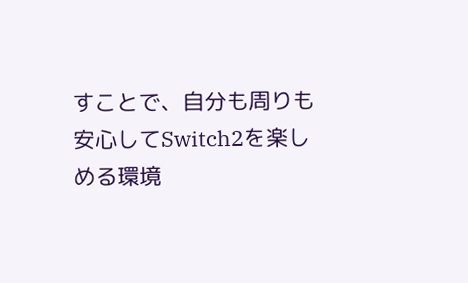すことで、自分も周りも安心してSwitch2を楽しめる環境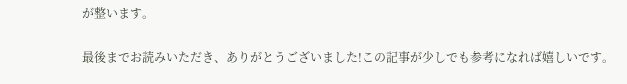が整います。

最後までお読みいただき、ありがとうございました!この記事が少しでも参考になれば嬉しいです。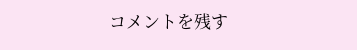コメントを残す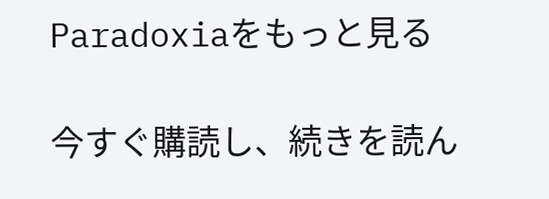Paradoxiaをもっと見る

今すぐ購読し、続きを読ん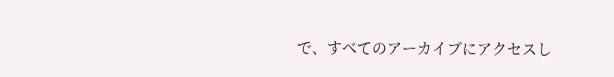で、すべてのアーカイブにアクセスし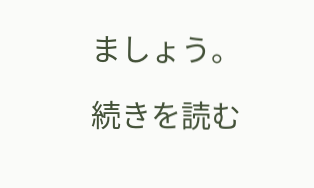ましょう。

続きを読む